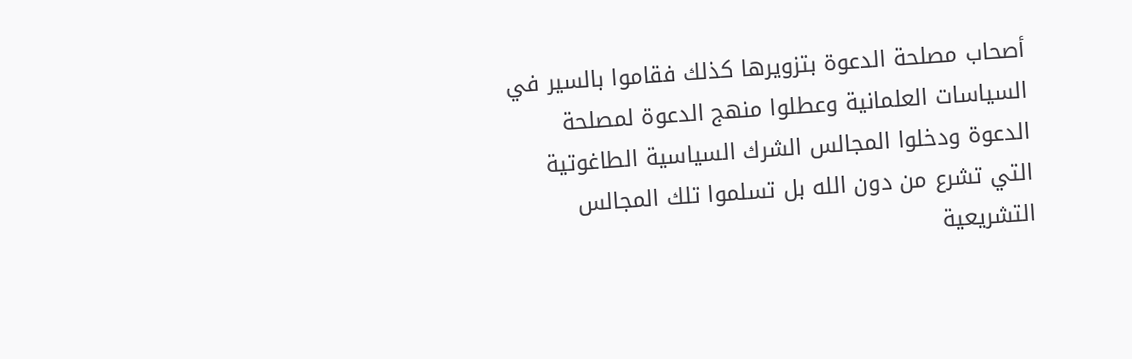أصحاب مصلحة الدعوة بتزويرها كذلك فقاموا بالسير في السياسات العلمانية وعطلوا منهج الدعوة لمصلحة الدعوة ودخلوا المجالس الشرك السياسية الطاغوتية التي تشرع من دون الله بل تسلموا تلك المجالس التشريعية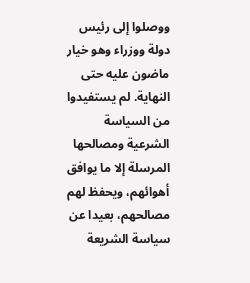ووصلوا إلى رئيس دولة ووزراء وهو خيار ماضون عليه حتى النهاية. لم يستفيدوا من السياسة الشرعية ومصالحها المرسلة إلا ما يوافق أهوائهم، ويحفظ لهم مصالحهم، بعيدا عن سياسة الشريعة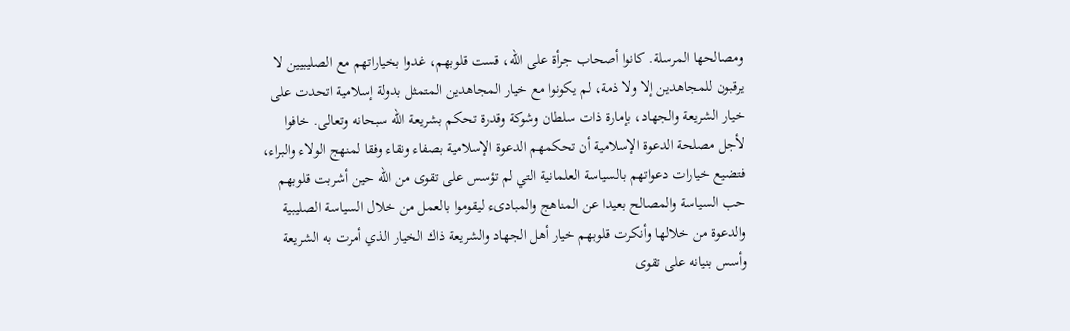ومصالحها المرسلة. كانوا أصحاب جرأة على الله، قست قلوبهم، غدوا بخياراتهم مع الصليبيين لا يرقبون للمجاهدين إلا ولا ذمة، لم يكونوا مع خيار المجاهدين المتمثل بدولة إسلامية اتحدت على خيار الشريعة والجهاد، بإمارة ذات سلطان وشوكة وقدرة تحكم بشريعة الله سبحانه وتعالى. خافوا لأجل مصلحة الدعوة الإسلامية أن تحكمهم الدعوة الإسلامية بصفاء ونقاء وفقا لمنهج الولاء والبراء، فتضيع خيارات دعواتهم بالسياسة العلمانية التي لم تؤسس على تقوى من الله حين أشربت قلوبهم حب السياسة والمصالح بعيدا عن المناهج والمبادىء ليقوموا بالعمل من خلال السياسة الصليبية والدعوة من خلالها وأنكرت قلوبهم خيار أهل الجهاد والشريعة ذاك الخيار الذي أمرت به الشريعة وأسس بنيانه على تقوى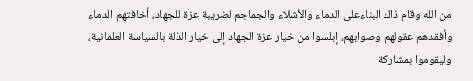من الله وقام ذاك البناءعلى الدماء والأشلاء والجماجم لضريبة عزة للجهاد، أخافتهم الدماء وأفقدهم عقولهم وصوابهم، إبلسوا من خيار عزة الجهاد إلى خيار الذلة بالسياسة العلمانية، وليقوموا بمشاركة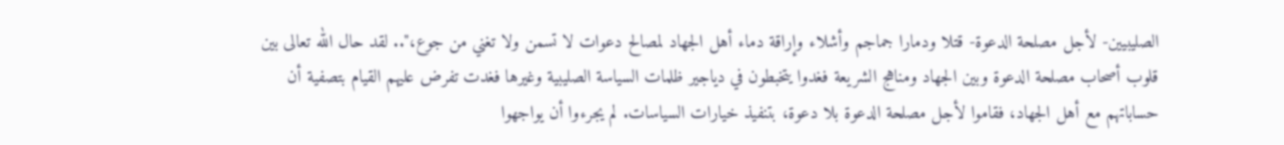الصليبيين- لأجل مصلحة الدعوة- قتلا ودمارا جماجم وأشلاء وإراقة دماء أهل الجهاد لمصالح دعوات لا تسمن ولا تغني من جوع،".. لقد حال الله تعالى بين قلوب أصحاب مصلحة الدعوة وبين الجهاد ومناهج الشريعة فغدوا يتخبطون في دياجير ظلمات السياسة الصليبية وغيرها فغدت تفرض عليهم القيام بتصفية أن حساباتهم مع أهل الجهاد، فقاموا لأجل مصلحة الدعوة بلا دعوة، بتنفيذ خيارات السياسات. لم يجرءوا أن يواجهوا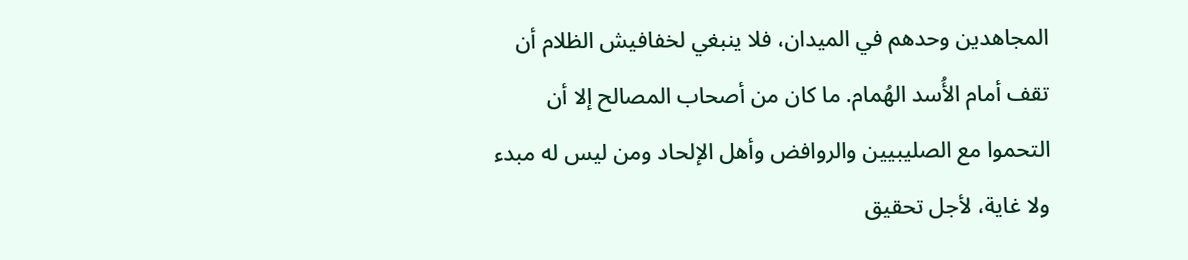المجاهدين وحدهم في الميدان، فلا ينبغي لخفافيش الظلام أن تقف أمام الأُسد الهُمام. ما كان من أصحاب المصالح إلا أن التحموا مع الصليبيين والروافض وأهل الإلحاد ومن ليس له مبدء ولا غاية، لأجل تحقيق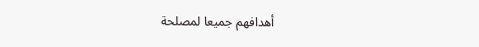أهدافهم جميعا لمصلحة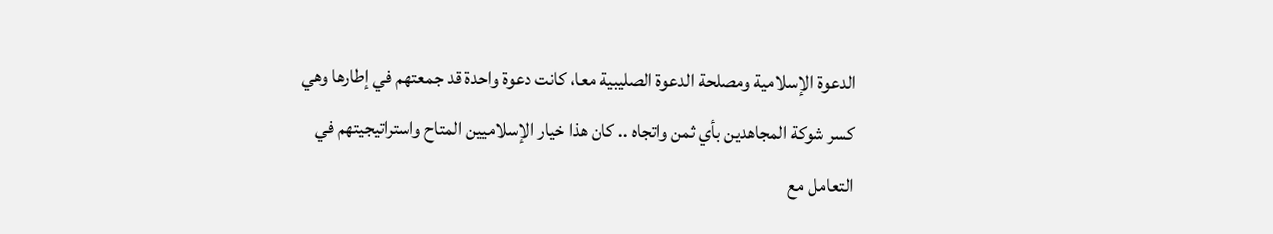الدعوة الإسلامية ومصلحة الدعوة الصليبية معا، كانت دعوة واحدة قد جمعتهم في إطارها وهي كسر شوكة المجاهدين بأي ثمن واتجاه .. كان هذا خيار الإسلاميين المتاح واستراتيجيتهم في التعامل مع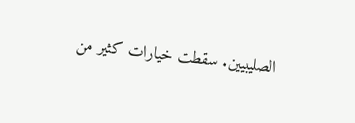الصليبيين. سقطت خيارات كثير من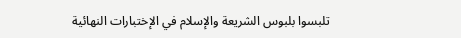تلبسوا بلبوس الشريعة والإسلام في الإختبارات النهائية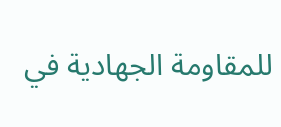للمقاومة الجهادية في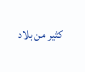كثير من بلاد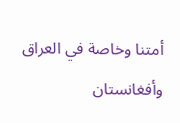أمتنا وخاصة في العراق وأفغانستان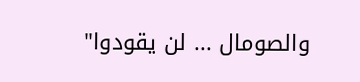والصومال ... لن يقودوا"